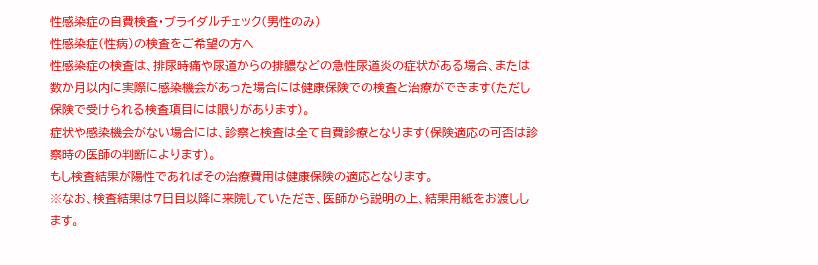性感染症の自費検査・ブライダルチェック(男性のみ)
性感染症(性病)の検査をご希望の方へ
性感染症の検査は、排尿時痛や尿道からの排膿などの急性尿道炎の症状がある場合、または数か月以内に実際に感染機会があった場合には健康保険での検査と治療ができます(ただし保険で受けられる検査項目には限りがあります)。
症状や感染機会がない場合には、診察と検査は全て自費診療となります(保険適応の可否は診察時の医師の判断によります)。
もし検査結果が陽性であればその治療費用は健康保険の適応となります。
※なお、検査結果は7日目以降に来院していただき、医師から説明の上、結果用紙をお渡しします。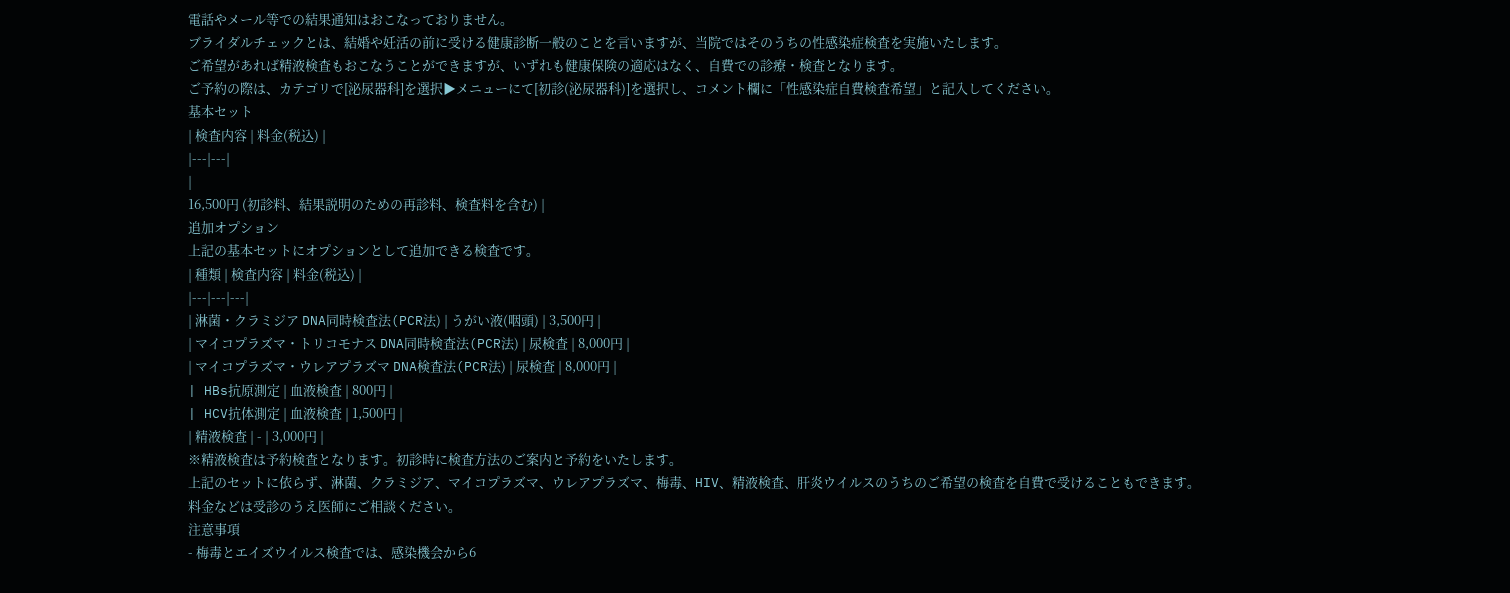電話やメール等での結果通知はおこなっておりません。
ブライダルチェックとは、結婚や妊活の前に受ける健康診断一般のことを言いますが、当院ではそのうちの性感染症検査を実施いたします。
ご希望があれば精液検査もおこなうことができますが、いずれも健康保険の適応はなく、自費での診療・検査となります。
ご予約の際は、カテゴリで[泌尿器科]を選択▶メニューにて[初診(泌尿器科)]を選択し、コメント欄に「性感染症自費検査希望」と記入してください。
基本セット
| 検査内容 | 料金(税込) |
|---|---|
|
16,500円 (初診料、結果説明のための再診料、検査料を含む) |
追加オプション
上記の基本セットにオプションとして追加できる検査です。
| 種類 | 検査内容 | 料金(税込) |
|---|---|---|
| 淋菌・クラミジア DNA同時検査法(PCR法) | うがい液(咽頭) | 3,500円 |
| マイコプラズマ・トリコモナス DNA同時検査法(PCR法) | 尿検査 | 8,000円 |
| マイコプラズマ・ウレアプラズマ DNA検査法(PCR法) | 尿検査 | 8,000円 |
| HBs抗原測定 | 血液検査 | 800円 |
| HCV抗体測定 | 血液検査 | 1,500円 |
| 精液検査 | - | 3,000円 |
※精液検査は予約検査となります。初診時に検査方法のご案内と予約をいたします。
上記のセットに依らず、淋菌、クラミジア、マイコプラズマ、ウレアプラズマ、梅毒、HIV、精液検査、肝炎ウイルスのうちのご希望の検査を自費で受けることもできます。
料金などは受診のうえ医師にご相談ください。
注意事項
- 梅毒とエイズウイルス検査では、感染機会から6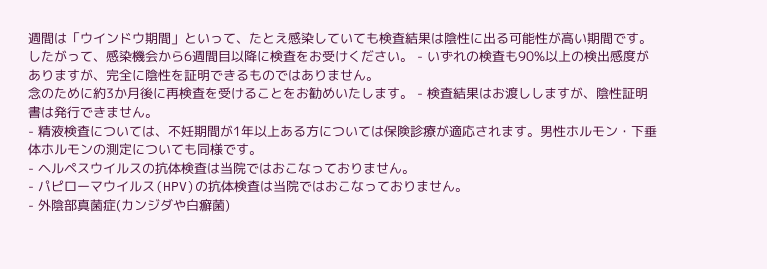週間は「ウインドウ期間」といって、たとえ感染していても検査結果は陰性に出る可能性が高い期間です。
したがって、感染機会から6週間目以降に検査をお受けください。 - いずれの検査も90%以上の検出感度がありますが、完全に陰性を証明できるものではありません。
念のために約3か月後に再検査を受けることをお勧めいたします。 - 検査結果はお渡ししますが、陰性証明書は発行できません。
- 精液検査については、不妊期間が1年以上ある方については保険診療が適応されます。男性ホルモン・下垂体ホルモンの測定についても同様です。
- ヘルペスウイルスの抗体検査は当院ではおこなっておりません。
- パピローマウイルス(HPV)の抗体検査は当院ではおこなっておりません。
- 外陰部真菌症(カンジダや白癬菌)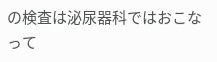の検査は泌尿器科ではおこなって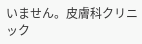いません。皮膚科クリニック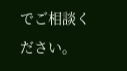でご相談ください。